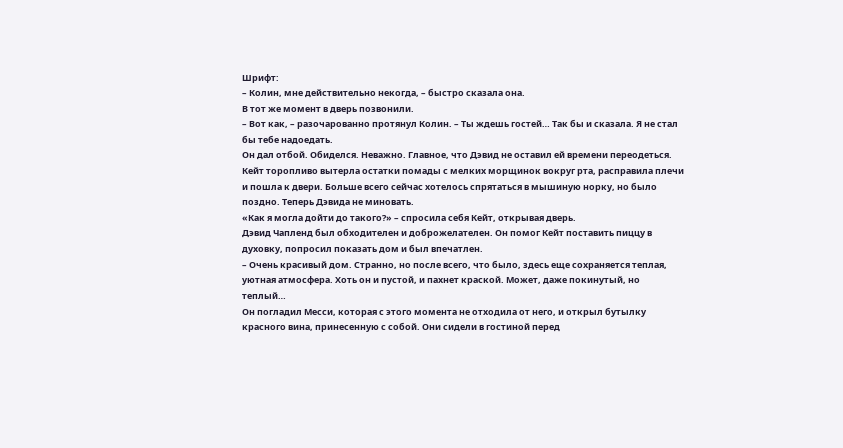Шрифт:
– Колин, мне действительно некогда, – быстро сказала она.
В тот же момент в дверь позвонили.
– Вот как, – разочарованно протянул Колин. – Ты ждешь гостей… Так бы и сказала. Я не стал бы тебе надоедать.
Он дал отбой. Обиделся. Неважно. Главное, что Дэвид не оставил ей времени переодеться. Кейт торопливо вытерла остатки помады с мелких морщинок вокруг рта, расправила плечи и пошла к двери. Больше всего сейчас хотелось спрятаться в мышиную норку, но было поздно. Теперь Дэвида не миновать.
«Как я могла дойти до такого?» – спросила себя Кейт, открывая дверь.
Дэвид Чапленд был обходителен и доброжелателен. Он помог Кейт поставить пиццу в духовку, попросил показать дом и был впечатлен.
– Очень красивый дом. Странно, но после всего, что было, здесь еще сохраняется теплая, уютная атмосфера. Хоть он и пустой, и пахнет краской. Может, даже покинутый, но теплый…
Он погладил Месси, которая с этого момента не отходила от него, и открыл бутылку красного вина, принесенную с собой. Они сидели в гостиной перед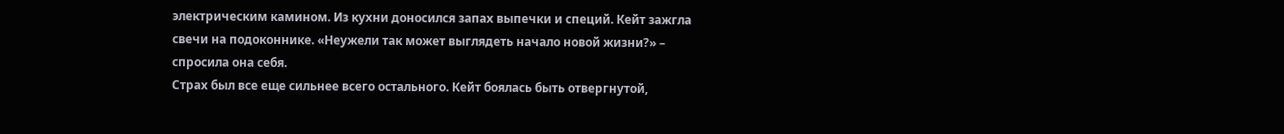электрическим камином. Из кухни доносился запах выпечки и специй. Кейт зажгла свечи на подоконнике. «Неужели так может выглядеть начало новой жизни?» – спросила она себя.
Страх был все еще сильнее всего остального. Кейт боялась быть отвергнутой,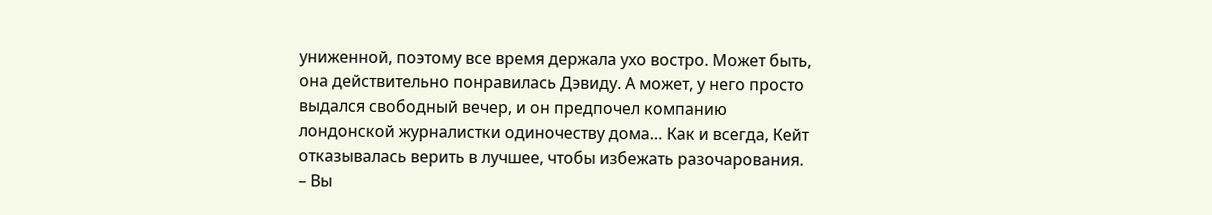униженной, поэтому все время держала ухо востро. Может быть, она действительно понравилась Дэвиду. А может, у него просто выдался свободный вечер, и он предпочел компанию лондонской журналистки одиночеству дома… Как и всегда, Кейт отказывалась верить в лучшее, чтобы избежать разочарования.
– Вы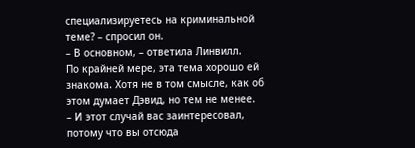специализируетесь на криминальной теме? – спросил он.
– В основном, – ответила Линвилл.
По крайней мере, эта тема хорошо ей знакома. Хотя не в том смысле, как об этом думает Дэвид, но тем не менее.
– И этот случай вас заинтересовал, потому что вы отсюда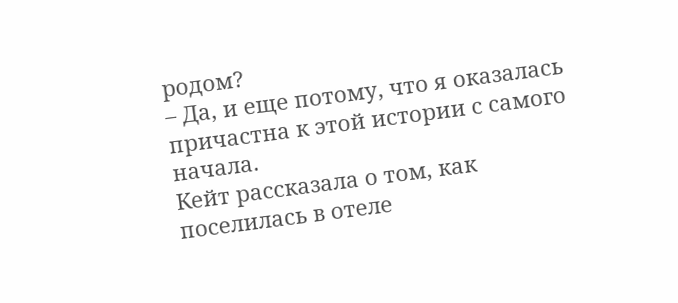родом?
– Да, и еще потому, что я оказалась причастна к этой истории с самого начала.
Кейт рассказала о том, как поселилась в отеле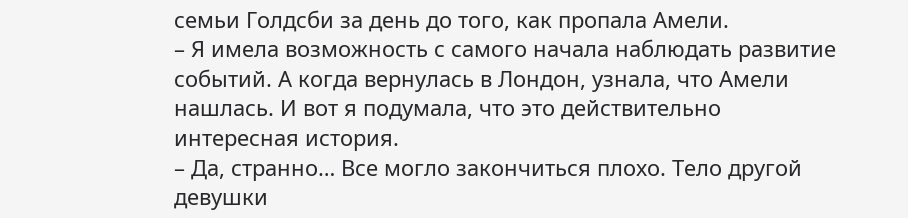семьи Голдсби за день до того, как пропала Амели.
– Я имела возможность с самого начала наблюдать развитие событий. А когда вернулась в Лондон, узнала, что Амели нашлась. И вот я подумала, что это действительно интересная история.
– Да, странно… Все могло закончиться плохо. Тело другой девушки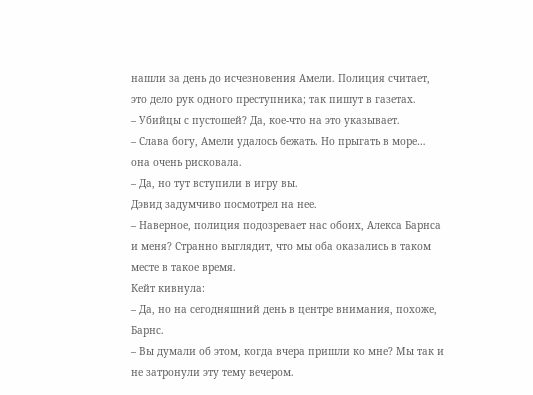нашли за день до исчезновения Амели. Полиция считает, это дело рук одного преступника; так пишут в газетах.
– Убийцы с пустошей? Да, кое-что на это указывает.
– Слава богу, Амели удалось бежать. Но прыгать в море… она очень рисковала.
– Да, но тут вступили в игру вы.
Дэвид задумчиво посмотрел на нее.
– Наверное, полиция подозревает нас обоих, Алекса Барнса и меня? Странно выглядит, что мы оба оказались в таком месте в такое время.
Кейт кивнула:
– Да, но на сегодняшний день в центре внимания, похоже, Барнс.
– Вы думали об этом, когда вчера пришли ко мне? Мы так и не затронули эту тему вечером.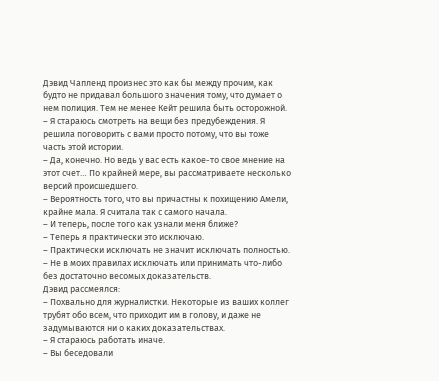Дэвид Чапленд произнес это как бы между прочим, как будто не придавал большого значения тому, что думает о нем полиция. Тем не менее Кейт решила быть осторожной.
– Я стараюсь смотреть на вещи без предубеждения. Я решила поговорить с вами просто потому, что вы тоже часть этой истории.
– Да, конечно. Но ведь у вас есть какое-то свое мнение на этот счет… По крайней мере, вы рассматриваете несколько версий происшедшего.
– Вероятность того, что вы причастны к похищению Амели, крайне мала. Я считала так с самого начала.
– И теперь, после того как узнали меня ближе?
– Теперь я практически это исключаю.
– Практически исключать не значит исключать полностью.
– Не в моих правилах исключать или принимать что-либо без достаточно весомых доказательств.
Дэвид рассмеялся:
– Похвально для журналистки. Некоторые из ваших коллег трубят обо всем, что приходит им в голову, и даже не задумываются ни о каких доказательствах.
– Я стараюсь работать иначе.
– Вы беседовали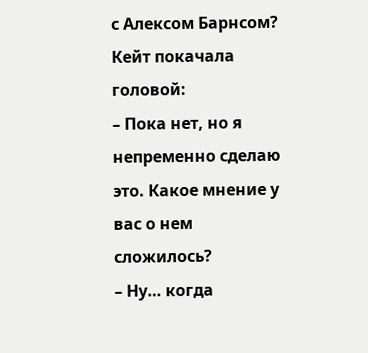с Алексом Барнсом?
Кейт покачала головой:
– Пока нет, но я непременно сделаю это. Какое мнение у вас о нем сложилось?
– Ну… когда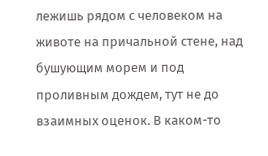лежишь рядом с человеком на животе на причальной стене, над бушующим морем и под проливным дождем, тут не до взаимных оценок. В каком-то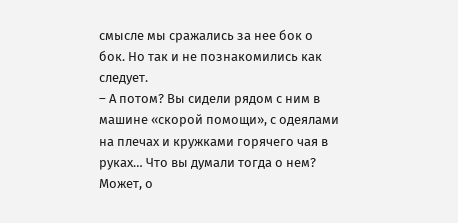смысле мы сражались за нее бок о бок. Но так и не познакомились как следует.
– А потом? Вы сидели рядом с ним в машине «скорой помощи», с одеялами на плечах и кружками горячего чая в руках… Что вы думали тогда о нем? Может, о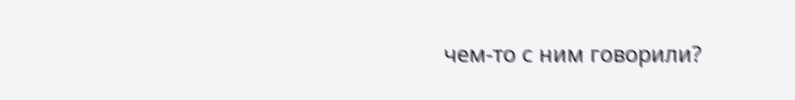чем-то с ним говорили?